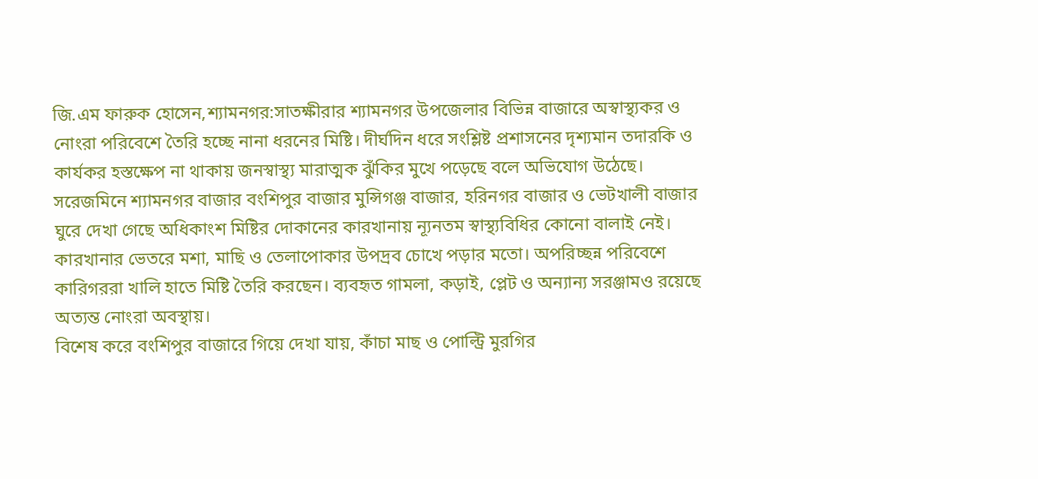জি.এম ফারুক হোসেন,শ্যামনগর:সাতক্ষীরার শ্যামনগর উপজেলার বিভিন্ন বাজারে অস্বাস্থ্যকর ও নোংরা পরিবেশে তৈরি হচ্ছে নানা ধরনের মিষ্টি। দীর্ঘদিন ধরে সংশ্লিষ্ট প্রশাসনের দৃশ্যমান তদারকি ও কার্যকর হস্তক্ষেপ না থাকায় জনস্বাস্থ্য মারাত্মক ঝুঁকির মুখে পড়েছে বলে অভিযোগ উঠেছে।
সরেজমিনে শ্যামনগর বাজার বংশিপুর বাজার মুন্সিগঞ্জ বাজার, হরিনগর বাজার ও ভেটখালী বাজার ঘুরে দেখা গেছে অধিকাংশ মিষ্টির দোকানের কারখানায় ন্যূনতম স্বাস্থ্যবিধির কোনো বালাই নেই। কারখানার ভেতরে মশা, মাছি ও তেলাপোকার উপদ্রব চোখে পড়ার মতো। অপরিচ্ছন্ন পরিবেশে কারিগররা খালি হাতে মিষ্টি তৈরি করছেন। ব্যবহৃত গামলা, কড়াই, প্লেট ও অন্যান্য সরঞ্জামও রয়েছে অত্যন্ত নোংরা অবস্থায়।
বিশেষ করে বংশিপুর বাজারে গিয়ে দেখা যায়, কাঁচা মাছ ও পোল্ট্রি মুরগির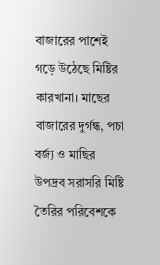বাজারের পাশেই গড়ে উঠেছে মিষ্টির কারখানা। মাছের বাজারের দুর্গন্ধ, পচা বর্জ্য ও মাছির উপদ্রব সরাসরি মিষ্টি তৈরির পরিবেশকে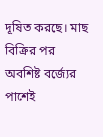দূষিত করছে। মাছ বিক্রির পর অবশিষ্ট বর্জ্যের পাশেই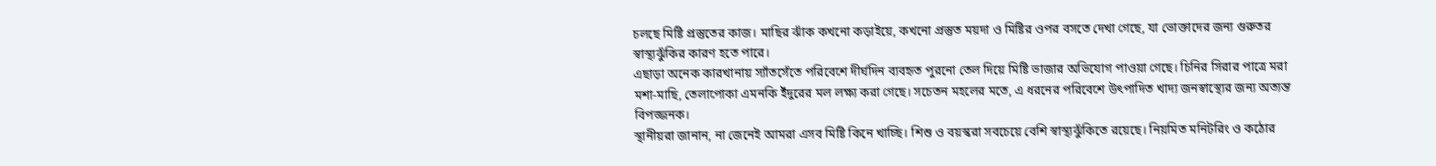চলছে মিষ্টি প্রস্তুতের কাজ। মাছির ঝাঁক কখনো কড়াইয়ে, কখনো প্রস্তুত ময়দা ও মিষ্টির ওপর বসতে দেখা গেছে, যা ভোক্তাদের জন্য গুরুতর স্বাস্থ্যঝুঁকির কারণ হতে পারে।
এছাড়া অনেক কারখানায় স্যাঁতসেঁতে পরিবেশে দীর্ঘদিন ব্যবহৃত পুরনো তেল দিয়ে মিষ্টি ভাজার অভিযোগ পাওয়া গেছে। চিনির সিরার পাত্রে মরা মশা-মাছি, তেলাপোকা এমনকি ইঁদুরের মল লক্ষ্য করা গেছে। সচেতন মহলের মতে, এ ধরনের পরিবেশে উৎপাদিত খাদ্য জনস্বাস্থ্যের জন্য অত্যন্ত বিপজ্জনক।
স্থানীয়রা জানান, না জেনেই আমরা এসব মিষ্টি কিনে খাচ্ছি। শিশু ও বয়স্করা সবচেয়ে বেশি স্বাস্থ্যঝুঁকিতে রয়েছে। নিয়মিত মনিটরিং ও কঠোর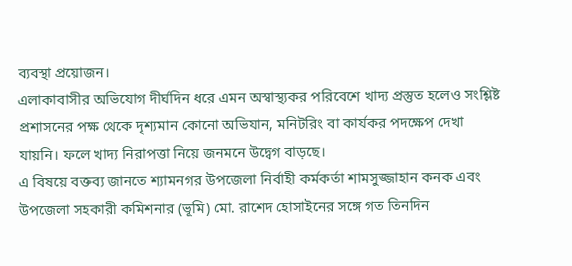ব্যবস্থা প্রয়োজন।
এলাকাবাসীর অভিযোগ দীর্ঘদিন ধরে এমন অস্বাস্থ্যকর পরিবেশে খাদ্য প্রস্তুত হলেও সংশ্লিষ্ট প্রশাসনের পক্ষ থেকে দৃশ্যমান কোনো অভিযান, মনিটরিং বা কার্যকর পদক্ষেপ দেখা যায়নি। ফলে খাদ্য নিরাপত্তা নিয়ে জনমনে উদ্বেগ বাড়ছে।
এ বিষয়ে বক্তব্য জানতে শ্যামনগর উপজেলা নির্বাহী কর্মকর্তা শামসুজ্জাহান কনক এবং উপজেলা সহকারী কমিশনার (ভূমি) মো. রাশেদ হোসাইনের সঙ্গে গত তিনদিন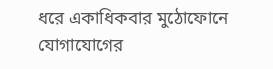ধরে একাধিকবার মুঠোফোনে যোগাযোগের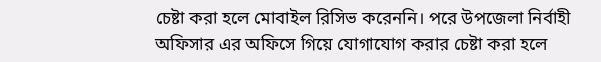চেষ্টা করা হলে মোবাইল রিসিভ করেননি। পরে উপজেলা নির্বাহী অফিসার এর অফিসে গিয়ে যোগাযোগ করার চেষ্টা করা হলে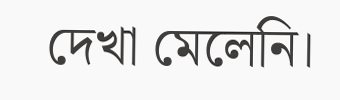দেখা মেলেনি।